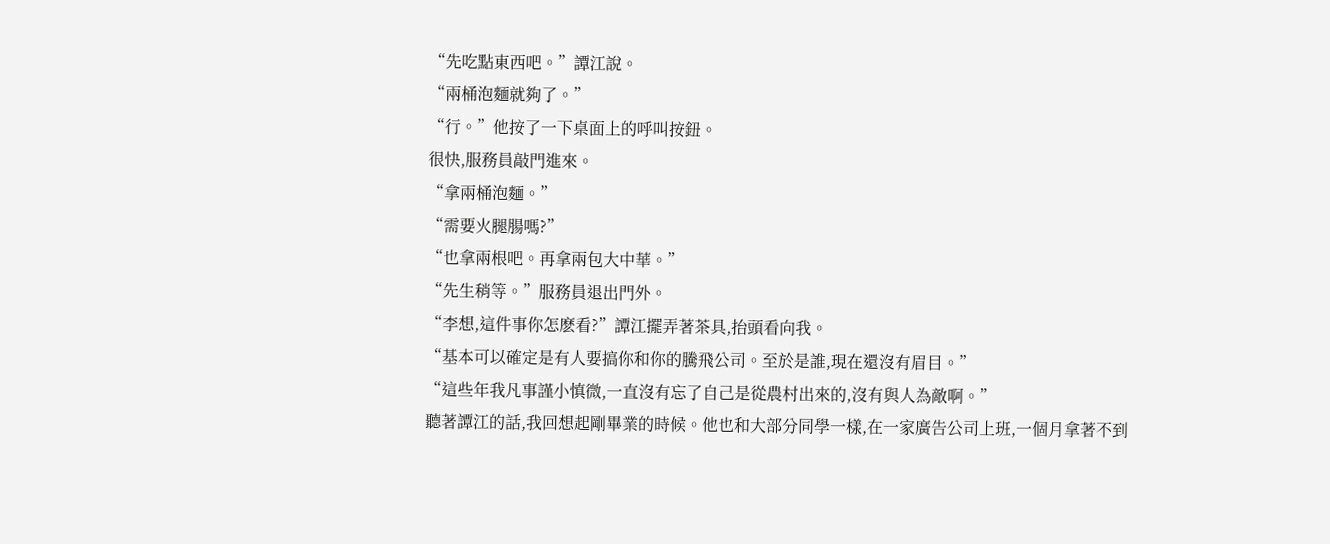“先吃點東西吧。”譚江說。
“兩桶泡麵就夠了。”
“行。”他按了一下桌面上的呼叫按鈕。
很快,服務員敲門進來。
“拿兩桶泡麵。”
“需要火腿腸嗎?”
“也拿兩根吧。再拿兩包大中華。”
“先生稍等。”服務員退出門外。
“李想,這件事你怎麽看?”譚江擺弄著茶具,抬頭看向我。
“基本可以確定是有人要搞你和你的騰飛公司。至於是誰,現在還沒有眉目。”
“這些年我凡事謹小慎微,一直沒有忘了自己是從農村出來的,沒有與人為敵啊。”
聽著譚江的話,我回想起剛畢業的時候。他也和大部分同學一樣,在一家廣告公司上班,一個月拿著不到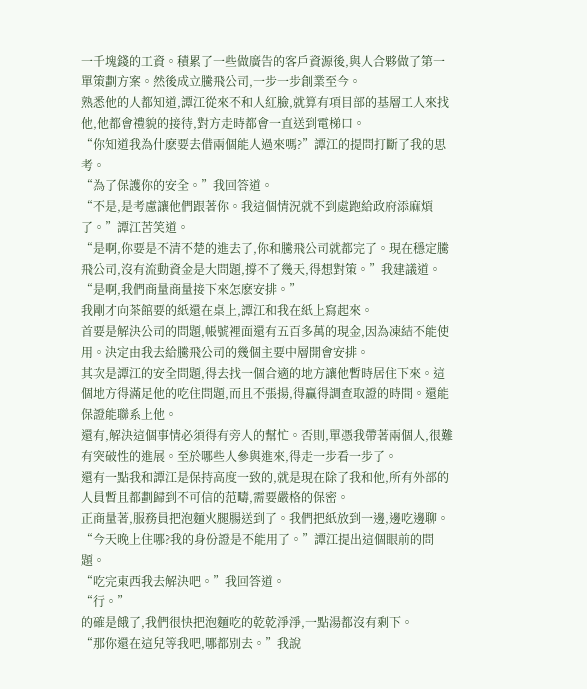一千塊錢的工資。積累了一些做廣告的客戶資源後,與人合夥做了第一單策劃方案。然後成立騰飛公司,一步一步創業至今。
熟悉他的人都知道,譚江從來不和人紅臉,就算有項目部的基層工人來找他,他都會禮貌的接待,對方走時都會一直送到電梯口。
“你知道我為什麽要去借兩個能人過來嗎?”譚江的提問打斷了我的思考。
“為了保護你的安全。”我回答道。
“不是,是考慮讓他們跟著你。我這個情況就不到處跑給政府添麻煩了。”譚江苦笑道。
“是啊,你要是不清不楚的進去了,你和騰飛公司就都完了。現在穩定騰飛公司,沒有流動資金是大問題,撐不了幾天,得想對策。”我建議道。
“是啊,我們商量商量接下來怎麽安排。”
我剛才向茶館要的紙還在桌上,譚江和我在紙上寫起來。
首要是解決公司的問題,帳號裡面還有五百多萬的現金,因為凍結不能使用。決定由我去給騰飛公司的幾個主要中層開會安排。
其次是譚江的安全問題,得去找一個合適的地方讓他暫時居住下來。這個地方得滿足他的吃住問題,而且不張揚,得贏得調查取證的時間。還能保證能聯系上他。
還有,解決這個事情必須得有旁人的幫忙。否則,單憑我帶著兩個人,很難有突破性的進展。至於哪些人參與進來,得走一步看一步了。
還有一點我和譚江是保持高度一致的,就是現在除了我和他,所有外部的人員暫且都劃歸到不可信的范疇,需要嚴格的保密。
正商量著,服務員把泡麵火腿腸送到了。我們把紙放到一邊,邊吃邊聊。
“今天晚上住哪?我的身份證是不能用了。”譚江提出這個眼前的問題。
“吃完東西我去解決吧。”我回答道。
“行。”
的確是餓了,我們很快把泡麵吃的乾乾淨淨,一點湯都沒有剩下。
“那你還在這兒等我吧,哪都別去。”我說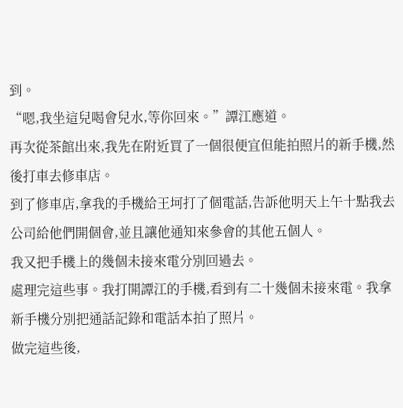到。
“嗯,我坐這兒喝會兒水,等你回來。”譚江應道。
再次從茶館出來,我先在附近買了一個很便宜但能拍照片的新手機,然後打車去修車店。
到了修車店,拿我的手機給王坷打了個電話,告訴他明天上午十點我去公司給他們開個會,並且讓他通知來參會的其他五個人。
我又把手機上的幾個未接來電分別回過去。
處理完這些事。我打開譚江的手機,看到有二十幾個未接來電。我拿新手機分別把通話記錄和電話本拍了照片。
做完這些後,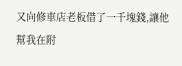又向修車店老板借了一千塊錢,讓他幫我在附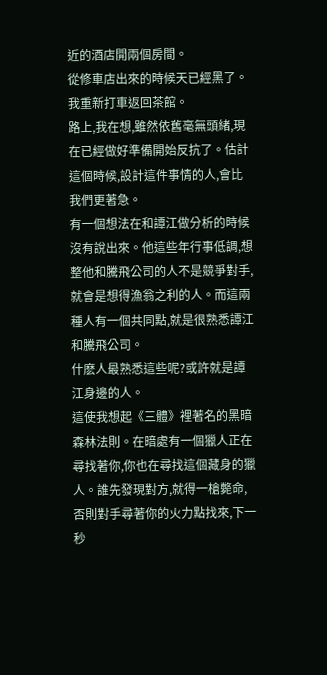近的酒店開兩個房間。
從修車店出來的時候天已經黑了。我重新打車返回茶館。
路上,我在想,雖然依舊毫無頭緒,現在已經做好準備開始反抗了。估計這個時候,設計這件事情的人,會比我們更著急。
有一個想法在和譚江做分析的時候沒有說出來。他這些年行事低調,想整他和騰飛公司的人不是競爭對手,就會是想得漁翁之利的人。而這兩種人有一個共同點,就是很熟悉譚江和騰飛公司。
什麽人最熟悉這些呢?或許就是譚江身邊的人。
這使我想起《三體》裡著名的黑暗森林法則。在暗處有一個獵人正在尋找著你,你也在尋找這個藏身的獵人。誰先發現對方,就得一槍斃命,否則對手尋著你的火力點找來,下一秒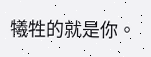犧牲的就是你。